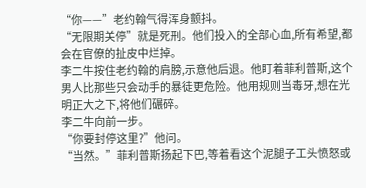“你——”老约翰气得浑身颤抖。
“无限期关停”就是死刑。他们投入的全部心血,所有希望,都会在官僚的扯皮中烂掉。
李二牛按住老约翰的肩膀,示意他后退。他盯着菲利普斯,这个男人比那些只会动手的暴徒更危险。他用规则当毒牙,想在光明正大之下,将他们碾碎。
李二牛向前一步。
“你要封停这里?”他问。
“当然。”菲利普斯扬起下巴,等着看这个泥腿子工头愤怒或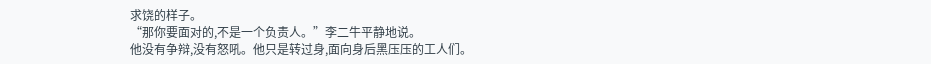求饶的样子。
“那你要面对的,不是一个负责人。”李二牛平静地说。
他没有争辩,没有怒吼。他只是转过身,面向身后黑压压的工人们。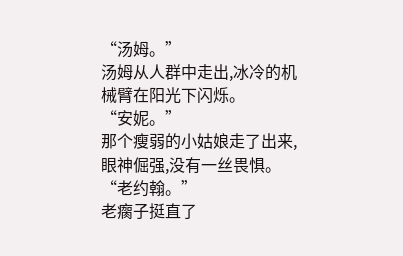“汤姆。”
汤姆从人群中走出,冰冷的机械臂在阳光下闪烁。
“安妮。”
那个瘦弱的小姑娘走了出来,眼神倔强,没有一丝畏惧。
“老约翰。”
老瘸子挺直了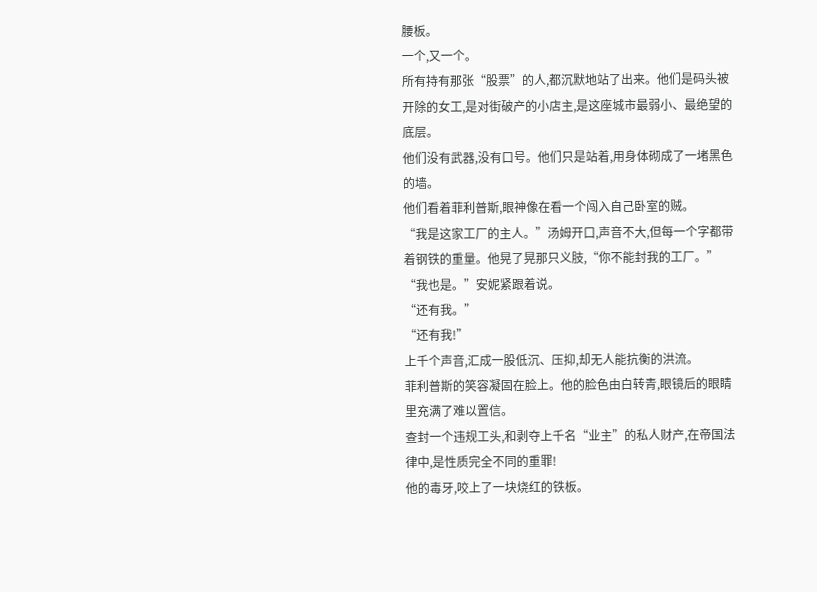腰板。
一个,又一个。
所有持有那张“股票”的人,都沉默地站了出来。他们是码头被开除的女工,是对街破产的小店主,是这座城市最弱小、最绝望的底层。
他们没有武器,没有口号。他们只是站着,用身体砌成了一堵黑色的墙。
他们看着菲利普斯,眼神像在看一个闯入自己卧室的贼。
“我是这家工厂的主人。”汤姆开口,声音不大,但每一个字都带着钢铁的重量。他晃了晃那只义肢,“你不能封我的工厂。”
“我也是。”安妮紧跟着说。
“还有我。”
“还有我!”
上千个声音,汇成一股低沉、压抑,却无人能抗衡的洪流。
菲利普斯的笑容凝固在脸上。他的脸色由白转青,眼镜后的眼睛里充满了难以置信。
查封一个违规工头,和剥夺上千名“业主”的私人财产,在帝国法律中,是性质完全不同的重罪!
他的毒牙,咬上了一块烧红的铁板。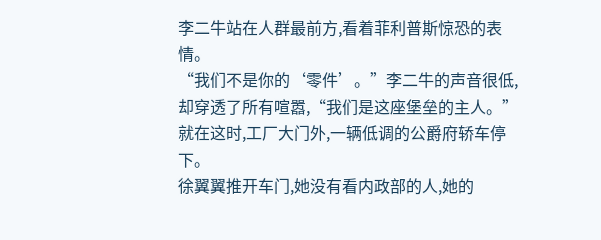李二牛站在人群最前方,看着菲利普斯惊恐的表情。
“我们不是你的‘零件’。”李二牛的声音很低,却穿透了所有喧嚣,“我们是这座堡垒的主人。”
就在这时,工厂大门外,一辆低调的公爵府轿车停下。
徐翼翼推开车门,她没有看内政部的人,她的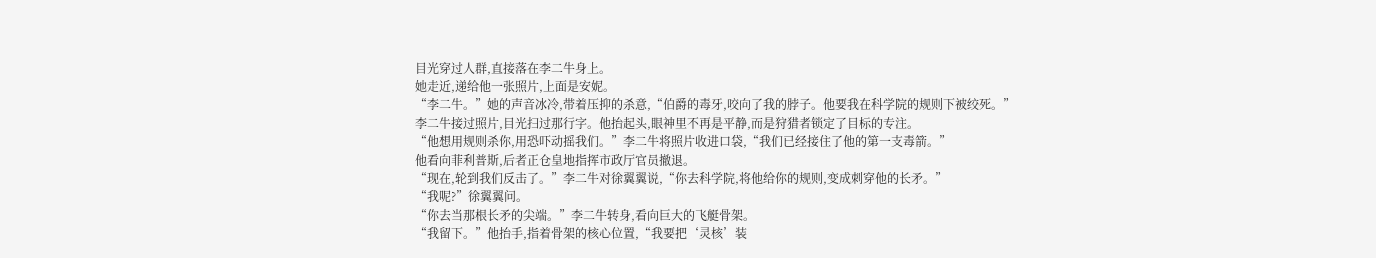目光穿过人群,直接落在李二牛身上。
她走近,递给他一张照片,上面是安妮。
“李二牛。”她的声音冰冷,带着压抑的杀意,“伯爵的毒牙,咬向了我的脖子。他要我在科学院的规则下被绞死。”
李二牛接过照片,目光扫过那行字。他抬起头,眼神里不再是平静,而是狩猎者锁定了目标的专注。
“他想用规则杀你,用恐吓动摇我们。”李二牛将照片收进口袋,“我们已经接住了他的第一支毒箭。”
他看向菲利普斯,后者正仓皇地指挥市政厅官员撤退。
“现在,轮到我们反击了。”李二牛对徐翼翼说,“你去科学院,将他给你的规则,变成刺穿他的长矛。”
“我呢?”徐翼翼问。
“你去当那根长矛的尖端。”李二牛转身,看向巨大的飞艇骨架。
“我留下。”他抬手,指着骨架的核心位置,“我要把‘灵核’装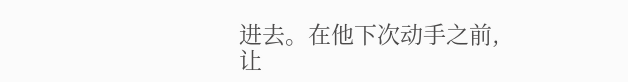进去。在他下次动手之前,让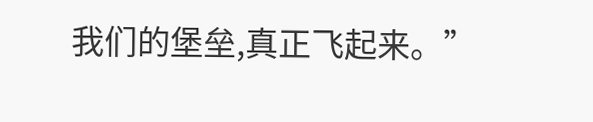我们的堡垒,真正飞起来。”